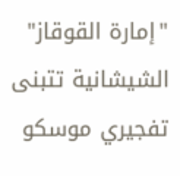"إمارة القوقاز" الشيشانية تتبنى تفجيري موسكو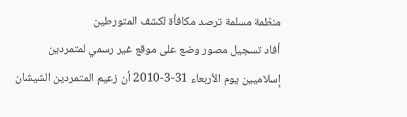منظمة مسلمة ترصد مكافأة لكشف المتورطين
أفاد تسجيل مصور وضع على موقع غير رسمي لمتمردين إسلاميين يوم الأربعاء 31-3-2010 أن زعيم المتمردين الشيشان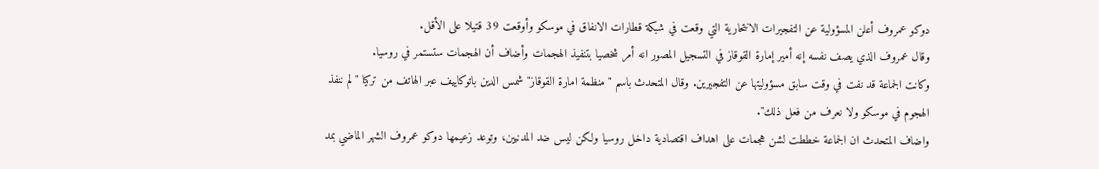دوكو عمروف أعلن المسؤولية عن التفجيرات الانتحارية التي وقعت في شبكة قطارات الانفاق في موسكو وأوقعت 39 قتيلا على الأقل.
وقال عمروف الذي يصف نفسه إنه أمير إمارة القوقاز في التسجيل المصور انه أمر شخصيا بتنفيذ الهجمات وأضاف أن الهجمات ستستمر في روسيا.
وكانت الجماعة قد نفت في وقت سابق مسؤوليتها عن التفجيرين. وقال المتحدث باسم "منظمة امارة القوقاز" شمس الدين باتوكاييف عبر الهاتف من تركيا "لم ننفذ الهجوم في موسكو ولا نعرف من فعل ذلك".
واضاف المتحدث ان الجماعة خططت لشن هجمات على اهداف اقتصادية داخل روسيا ولكن ليس ضد المدنيين، وتوعد زعيمها دوكو عمروف الشهر الماضي بمد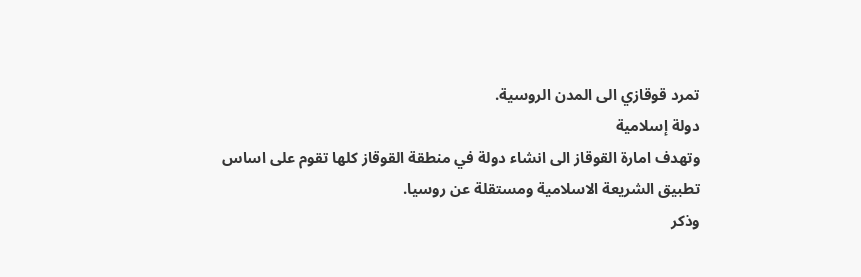تمرد قوقازي الى المدن الروسية.
دولة إسلامية
وتهدف امارة القوقاز الى انشاء دولة في منطقة القوقاز كلها تقوم على اساس تطبيق الشريعة الاسلامية ومستقلة عن روسيا.
وذكر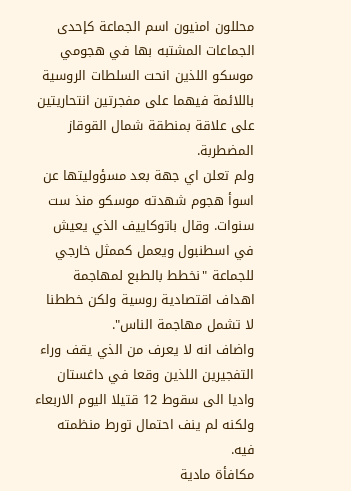محللون امنيون اسم الجماعة كإحدى الجماعات المشتبه بها في هجومي موسكو اللذين انحت السلطات الروسية باللائمة فيهما على مفجرتين انتحاريتين على علاقة بمنطقة شمال القوقاز المضطربة.
ولم تعلن اي جهة بعد مسؤوليتها عن اسوأ هجوم شهدته موسكو منذ ست سنوات. وقال باتوكاييف الذي يعيش في اسطنبول ويعمل كممثل خارجي للجماعة "نخطط بالطبع لمهاجمة اهداف اقتصادية روسية ولكن خططنا لا تشمل مهاجمة الناس".
واضاف انه لا يعرف من الذي يقف وراء التفجيرين اللذين وقعا في داغستان واديا الى سقوط 12 قتيلا اليوم الاربعاء ولكنه لم ينف احتمال تورط منظمته فيه.
مكافأة مادية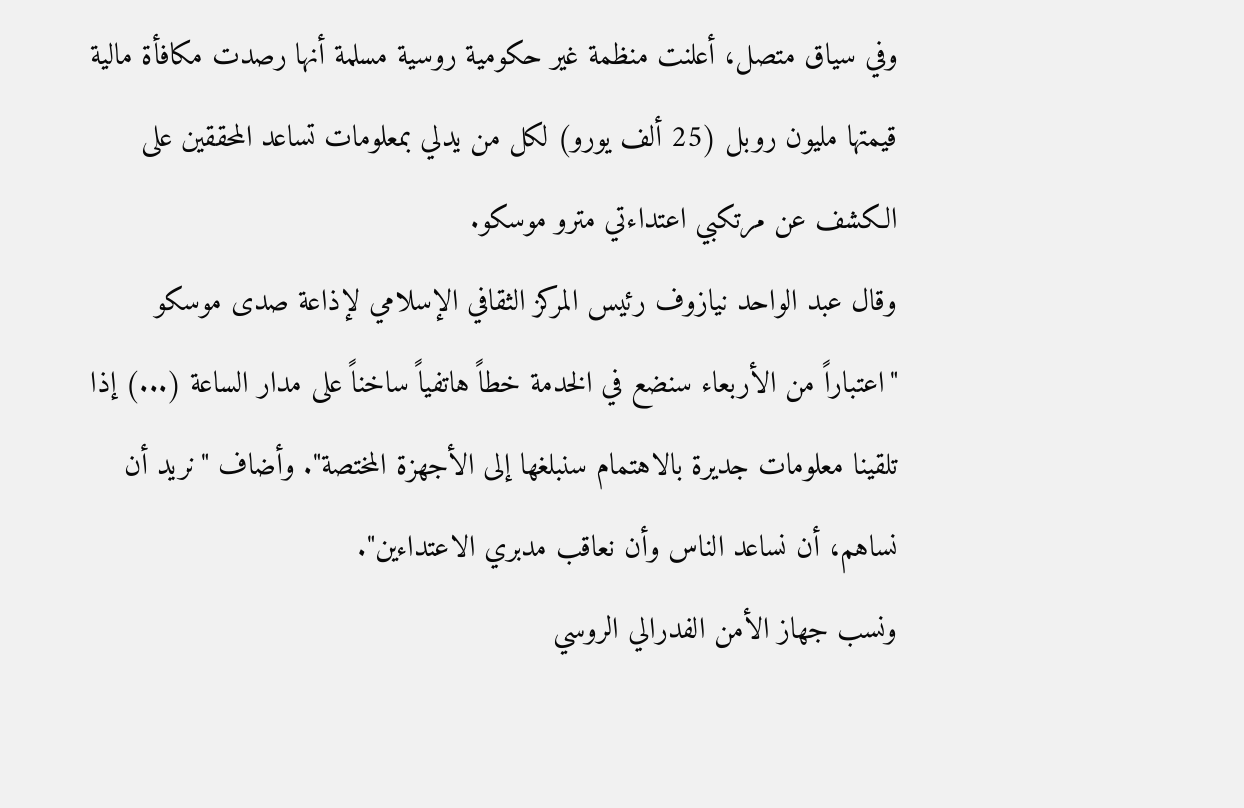وفي سياق متصل، أعلنت منظمة غير حكومية روسية مسلمة أنها رصدت مكافأة مالية قيمتها مليون روبل (25 ألف يورو) لكل من يدلي بمعلومات تساعد المحققين على الكشف عن مرتكبي اعتداءتي مترو موسكو.
وقال عبد الواحد نيازوف رئيس المركز الثقافي الإسلامي لإذاعة صدى موسكو "اعتباراً من الأربعاء سنضع في الخدمة خطاً هاتفياً ساخناً على مدار الساعة (...) إذا تلقينا معلومات جديرة بالاهتمام سنبلغها إلى الأجهزة المختصة". وأضاف "نريد أن نساهم، أن نساعد الناس وأن نعاقب مدبري الاعتداءين".
ونسب جهاز الأمن الفدرالي الروسي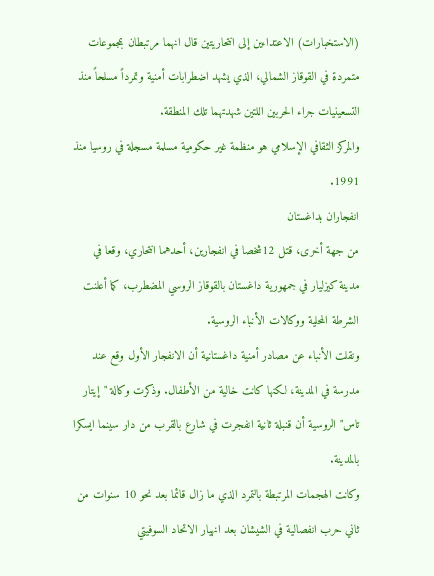(الاستخبارات) الاعتداءين إلى انتحاريتين قال انهما مرتبطان بمجموعات متمردة في القوقاز الشمالي، الذي يشهد اضطرابات أمنية وتمرداً مسلحاً منذ التسعينيات جراء الحربين اللتين شهدتهما تلك المنطقة.
والمركز الثقافي الإسلامي هو منظمة غير حكومية مسلمة مسجلة في روسيا منذ 1991.
انفجاران بداغستان
من جهة أخرى، قتل 12شخصا في انفجارين، أحدهما انتحاري، وقعا في مدينة كيزليار في جمهورية داغستان بالقوقاز الروسي المضطرب، كما أعلنت الشرطة المحلية ووكالات الأنباء الروسية.
ونقلت الأنباء عن مصادر أمنية داغستانية أن الانفجار الأول وقع عند مدرسة في المدينة، لكنها كانت خالية من الأطفال. وذكرت وكالة "إيتار تاس" الروسية أن قنبلة ثانية انفجرت في شارع بالقرب من دار سينما ايسكرا بالمدينة.
وكانت الهجمات المرتبطة بالتمرد الذي ما زال قائما بعد نحو 10 سنوات من ثاني حرب انفصالية في الشيشان بعد انهيار الاتحاد السوفيتي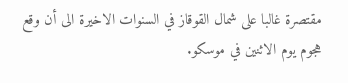مقتصرة غالبا على شمال القوقاز في السنوات الاخيرة الى أن وقع هجوم يوم الاثنين في موسكو.